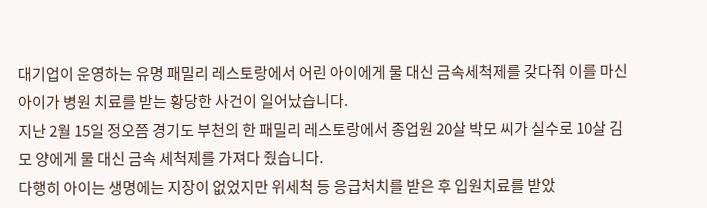대기업이 운영하는 유명 패밀리 레스토랑에서 어린 아이에게 물 대신 금속세척제를 갖다줘 이를 마신 아이가 병원 치료를 받는 황당한 사건이 일어났습니다.
지난 2월 15일 정오쯤 경기도 부천의 한 패밀리 레스토랑에서 종업원 20살 박모 씨가 실수로 10살 김모 양에게 물 대신 금속 세척제를 가져다 줬습니다.
다행히 아이는 생명에는 지장이 없었지만 위세척 등 응급처치를 받은 후 입원치료를 받았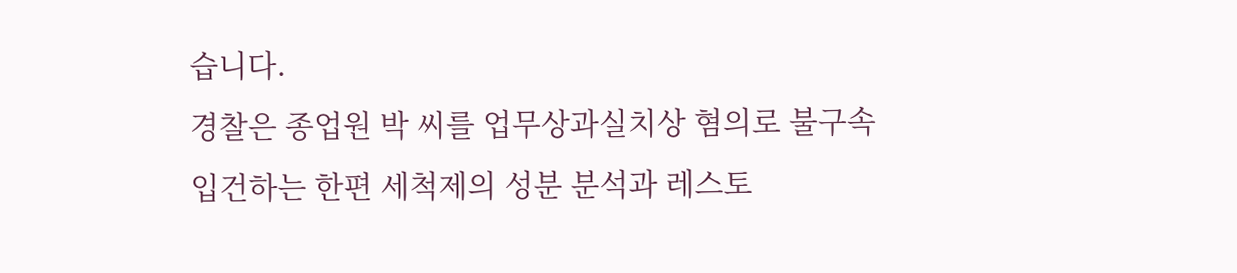습니다.
경찰은 종업원 박 씨를 업무상과실치상 혐의로 불구속 입건하는 한편 세척제의 성분 분석과 레스토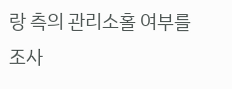랑 측의 관리소홀 여부를 조사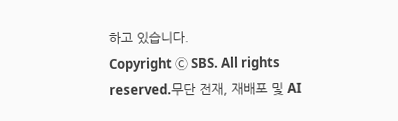하고 있습니다.
Copyright Ⓒ SBS. All rights reserved.무단 전재, 재배포 및 AI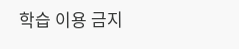학습 이용 금지